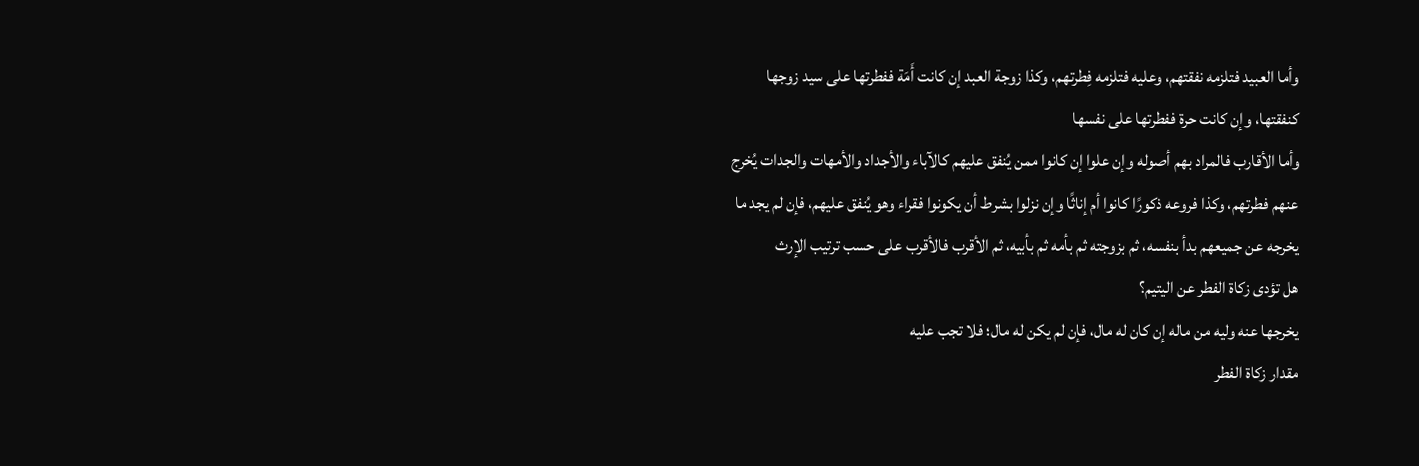وأما العبيد فتلزمه نفقتهم، وعليه فتلزمه فِطرتهم، وكذا زوجة العبد إن كانت أَمَة ففطرتها على سيد زوجها كنفقتها، وإن كانت حرة ففطرتها على نفسها
وأما الأقارب فالمراد بهم أصوله وإن علوا إن كانوا ممن يُنفق عليهم كالآباء والأجداد والأمهات والجدات يُخرج عنهم فطرتهم، وكذا فروعه ذكورًا كانوا أم إناثًا وإن نزلوا بشرط أن يكونوا فقراء وهو يُنفق عليهم، فإن لم يجد ما يخرجه عن جميعهم بدأ بنفسه، ثم بزوجته ثم بأمه ثم بأبيه، ثم الأقرب فالأقرب على حسب ترتيب الإرث
هل تؤدى زكاة الفطر عن اليتيم؟
يخرجها عنه وليه من ماله إن كان له مال، فإن لم يكن له مال؛ فلا تجب عليه
مقدار زكاة الفطر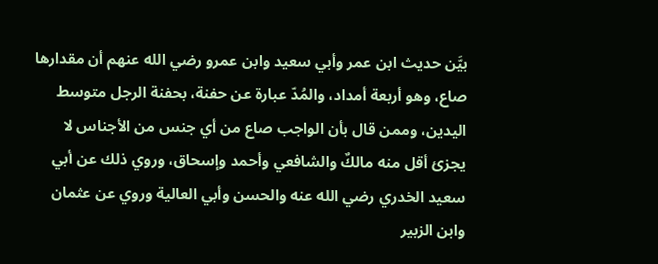بيَّن حديث ابن عمر وأبي سعيد وابن عمرو رضي الله عنهم أن مقدارها صاع، وهو أربعة أمداد، والمُدّ عبارة عن حفنة، بحفنة الرجل متوسط اليدين، وممن قال بأن الواجب صاع من أي جنس من الأجناس لا يجزئ أقل منه مالكٌ والشافعي وأحمد وإسحاق، وروي ذلك عن أبي سعيد الخدري رضي الله عنه والحسن وأبي العالية وروي عن عثمان وابن الزبير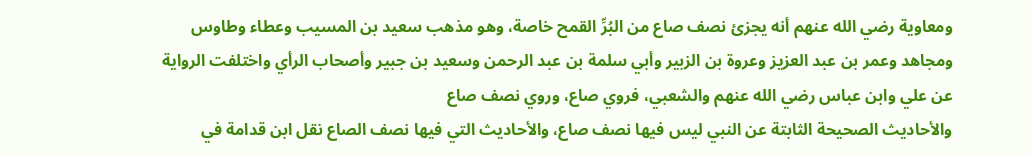ومعاوية رضي الله عنهم أنه يجزئ نصف صاع من البُرِّ القمح خاصة، وهو مذهب سعيد بن المسيب وعطاء وطاوس ومجاهد وعمر بن عبد العزيز وعروة بن الزبير وأبي سلمة بن عبد الرحمن وسعيد بن جبير وأصحاب الرأي واختلفت الرواية عن علي وابن عباس رضي الله عنهم والشعبي، فروي صاع، وروي نصف صاع
والأحاديث الصحيحة الثابتة عن النبي ليس فيها نصف صاع، والأحاديث التي فيها نصف الصاع نقل ابن قدامة في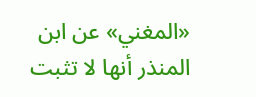«المغني» عن ابن المنذر أنها لا تثبت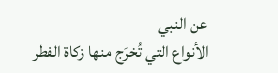عن النبي
الأنواع التي تُخرَج منها زكاة الفطر